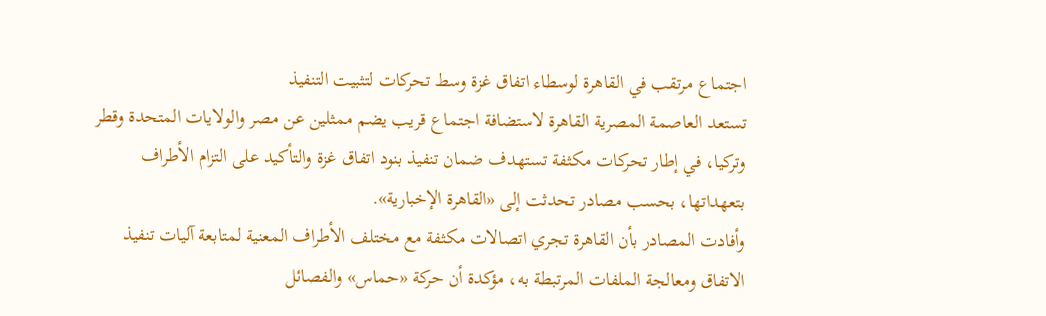اجتماع مرتقب في القاهرة لوسطاء اتفاق غزة وسط تحركات لتثبيت التنفيذ
تستعد العاصمة المصرية القاهرة لاستضافة اجتماع قريب يضم ممثلين عن مصر والولايات المتحدة وقطر وتركيا، في إطار تحركات مكثفة تستهدف ضمان تنفيذ بنود اتفاق غزة والتأكيد على التزام الأطراف بتعهداتها، بحسب مصادر تحدثت إلى «القاهرة الإخبارية».
وأفادت المصادر بأن القاهرة تجري اتصالات مكثفة مع مختلف الأطراف المعنية لمتابعة آليات تنفيذ الاتفاق ومعالجة الملفات المرتبطة به، مؤكدة أن حركة «حماس» والفصائل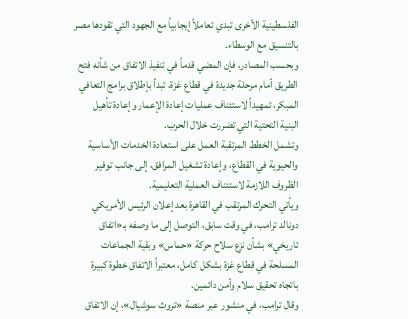الفلسطينية الأخرى تبدي تعاملاً إيجابياً مع الجهود التي تقودها مصر بالتنسيق مع الوسطاء.
وبحسب المصادر، فإن المضي قدماً في تنفيذ الاتفاق من شأنه فتح الطريق أمام مرحلة جديدة في قطاع غزة، تبدأ بإطلاق برامج التعافي المبكر، تمهيداً لاستئناف عمليات إعادة الإعمار وإعادة تأهيل البنية التحتية التي تضررت خلال الحرب.
وتشمل الخطط المرتقبة العمل على استعادة الخدمات الأساسية والحيوية في القطاع، وإعادة تشغيل المرافق، إلى جانب توفير الظروف اللازمة لاستئناف العملية التعليمية.
ويأتي التحرك المرتقب في القاهرة بعد إعلان الرئيس الأمريكي دونالد ترامب، في وقت سابق، التوصل إلى ما وصفه بـ«اتفاق تاريخي» بشأن نزع سلاح حركة «حماس» وبقية الجماعات المسلحة في قطاع غزة بشكل كامل، معتبراً الاتفاق خطوة كبيرة باتجاه تحقيق سلام وأمن دائمين.
وقال ترامب، في منشور عبر منصة «تروث سوشيال»، إن الاتفاق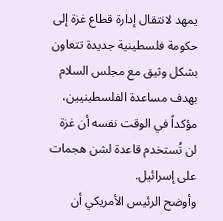يمهد لانتقال إدارة قطاع غزة إلى حكومة فلسطينية جديدة تتعاون بشكل وثيق مع مجلس السلام بهدف مساعدة الفلسطينيين، مؤكداً في الوقت نفسه أن غزة لن تُستخدم قاعدة لشن هجمات على إسرائيل.
وأوضح الرئيس الأمريكي أن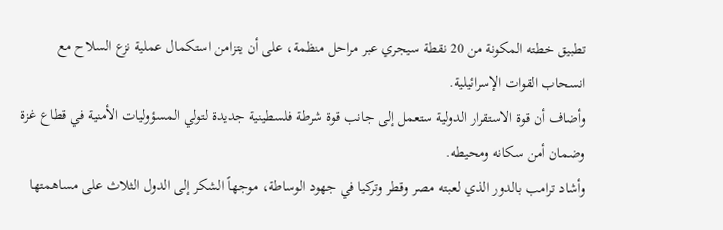تطبيق خطته المكونة من 20 نقطة سيجري عبر مراحل منظمة، على أن يتزامن استكمال عملية نزع السلاح مع انسحاب القوات الإسرائيلية.
وأضاف أن قوة الاستقرار الدولية ستعمل إلى جانب قوة شرطة فلسطينية جديدة لتولي المسؤوليات الأمنية في قطاع غزة وضمان أمن سكانه ومحيطه.
وأشاد ترامب بالدور الذي لعبته مصر وقطر وتركيا في جهود الوساطة، موجهاً الشكر إلى الدول الثلاث على مساهمتها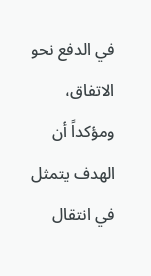في الدفع نحو الاتفاق، ومؤكداً أن الهدف يتمثل في انتقال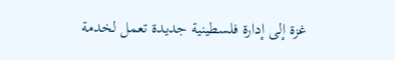غزة إلى إدارة فلسطينية جديدة تعمل لخدمة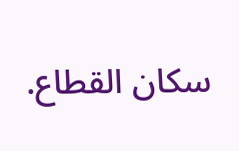سكان القطاع.